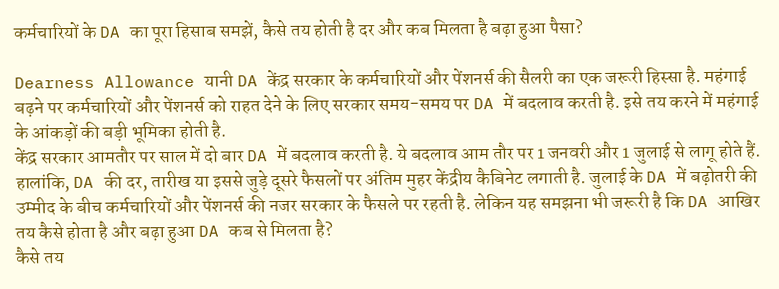कर्मचारियों के DA का पूरा हिसाब समझें, कैसे तय होती है दर और कब मिलता है बढ़ा हुआ पैसा?

Dearness Allowance यानी DA केंद्र सरकार के कर्मचारियों और पेंशनर्स की सैलरी का एक जरूरी हिस्सा है. महंगाई बढ़ने पर कर्मचारियों और पेंशनर्स को राहत देने के लिए सरकार समय-समय पर DA में बदलाव करती है. इसे तय करने में महंगाई के आंकड़ों की बड़ी भूमिका होती है.
केंद्र सरकार आमतौर पर साल में दो बार DA में बदलाव करती है. ये बदलाव आम तौर पर 1 जनवरी और 1 जुलाई से लागू होते हैं. हालांकि, DA की दर, तारीख या इससे जुड़े दूसरे फैसलों पर अंतिम मुहर केंद्रीय कैबिनेट लगाती है. जुलाई के DA में बढ़ोतरी की उम्मीद के बीच कर्मचारियों और पेंशनर्स की नजर सरकार के फैसले पर रहती है. लेकिन यह समझना भी जरूरी है कि DA आखिर तय कैसे होता है और बढ़ा हुआ DA कब से मिलता है?
कैसे तय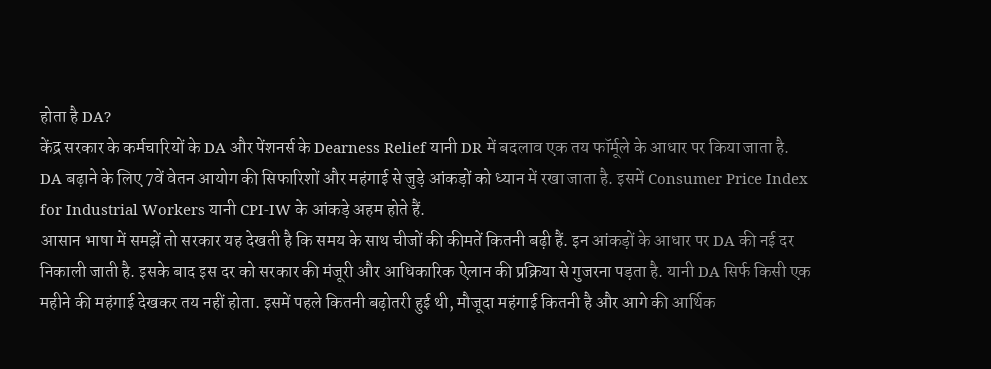होता है DA?
केंद्र सरकार के कर्मचारियों के DA और पेंशनर्स के Dearness Relief यानी DR में बदलाव एक तय फॉर्मूले के आधार पर किया जाता है. DA बढ़ाने के लिए 7वें वेतन आयोग की सिफारिशों और महंगाई से जुड़े आंकड़ों को ध्यान में रखा जाता है. इसमें Consumer Price Index for Industrial Workers यानी CPI-IW के आंकड़े अहम होते हैं.
आसान भाषा में समझें तो सरकार यह देखती है कि समय के साथ चीजों की कीमतें कितनी बढ़ी हैं. इन आंकड़ों के आधार पर DA की नई दर निकाली जाती है. इसके बाद इस दर को सरकार की मंजूरी और आधिकारिक ऐलान की प्रक्रिया से गुजरना पड़ता है. यानी DA सिर्फ किसी एक महीने की महंगाई देखकर तय नहीं होता. इसमें पहले कितनी बढ़ोतरी हुई थी, मौजूदा महंगाई कितनी है और आगे की आर्थिक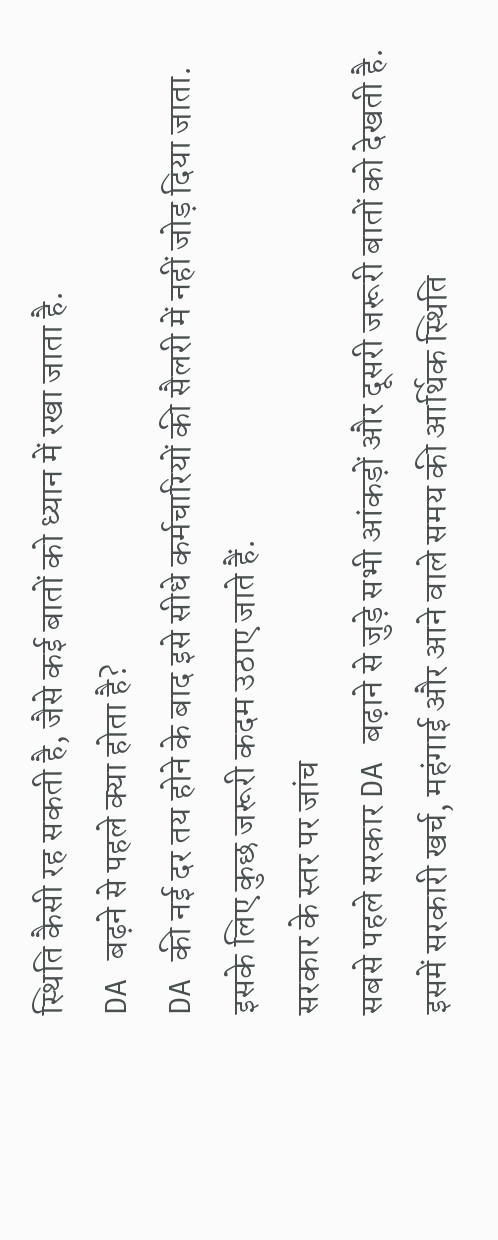स्थिति कैसी रह सकती है, जैसे कई बातों को ध्यान में रखा जाता है.
DA बढ़ने से पहले क्या होता है?
DA की नई दर तय होने के बाद इसे सीधे कर्मचारियों की सैलरी में नहीं जोड़ दिया जाता. इसके लिए कुछ जरूरी कदम उठाए जाते हैं.
सरकार के स्तर पर जांच
सबसे पहले सरकार DA बढ़ाने से जुड़े सभी आंकड़ों और दूसरी जरूरी बातों को देखती है. इसमें सरकारी खर्च, महंगाई और आने वाले समय की आर्थिक स्थिति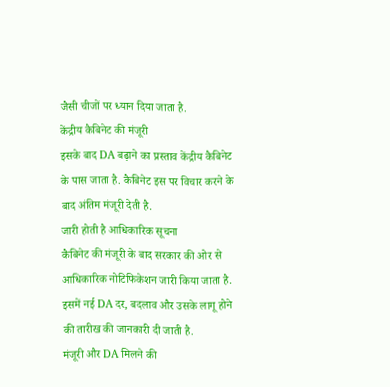जैसी चीजों पर ध्यान दिया जाता है.
केंद्रीय कैबिनेट की मंजूरी
इसके बाद DA बढ़ाने का प्रस्ताव केंद्रीय कैबिनेट के पास जाता है. कैबिनेट इस पर विचार करने के बाद अंतिम मंजूरी देती है.
जारी होती है आधिकारिक सूचना
कैबिनेट की मंजूरी के बाद सरकार की ओर से आधिकारिक नोटिफिकेशन जारी किया जाता है. इसमें नई DA दर, बदलाव और उसके लागू होने की तारीख की जानकारी दी जाती है.
मंजूरी और DA मिलने की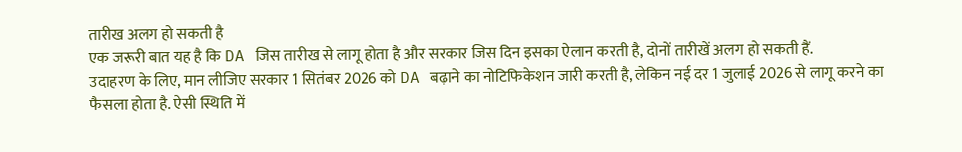तारीख अलग हो सकती है
एक जरूरी बात यह है कि DA जिस तारीख से लागू होता है और सरकार जिस दिन इसका ऐलान करती है, दोनों तारीखें अलग हो सकती हैं.
उदाहरण के लिए, मान लीजिए सरकार 1 सितंबर 2026 को DA बढ़ाने का नोटिफिकेशन जारी करती है, लेकिन नई दर 1 जुलाई 2026 से लागू करने का फैसला होता है. ऐसी स्थिति में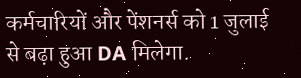कर्मचारियों और पेंशनर्स को 1 जुलाई से बढ़ा हुआ DA मिलेगा.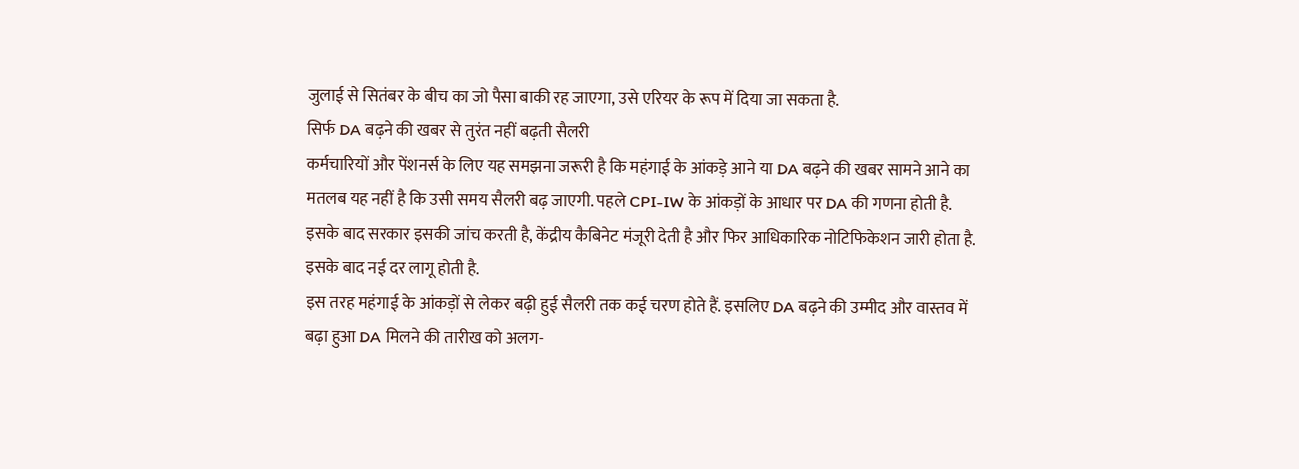जुलाई से सितंबर के बीच का जो पैसा बाकी रह जाएगा, उसे एरियर के रूप में दिया जा सकता है.
सिर्फ DA बढ़ने की खबर से तुरंत नहीं बढ़ती सैलरी
कर्मचारियों और पेंशनर्स के लिए यह समझना जरूरी है कि महंगाई के आंकड़े आने या DA बढ़ने की खबर सामने आने का मतलब यह नहीं है कि उसी समय सैलरी बढ़ जाएगी. पहले CPI-IW के आंकड़ों के आधार पर DA की गणना होती है. इसके बाद सरकार इसकी जांच करती है, केंद्रीय कैबिनेट मंजूरी देती है और फिर आधिकारिक नोटिफिकेशन जारी होता है. इसके बाद नई दर लागू होती है.
इस तरह महंगाई के आंकड़ों से लेकर बढ़ी हुई सैलरी तक कई चरण होते हैं. इसलिए DA बढ़ने की उम्मीद और वास्तव में बढ़ा हुआ DA मिलने की तारीख को अलग-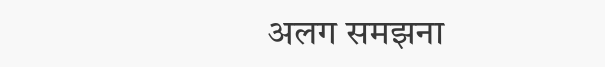अलग समझना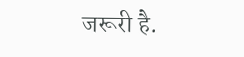जरूरी है.